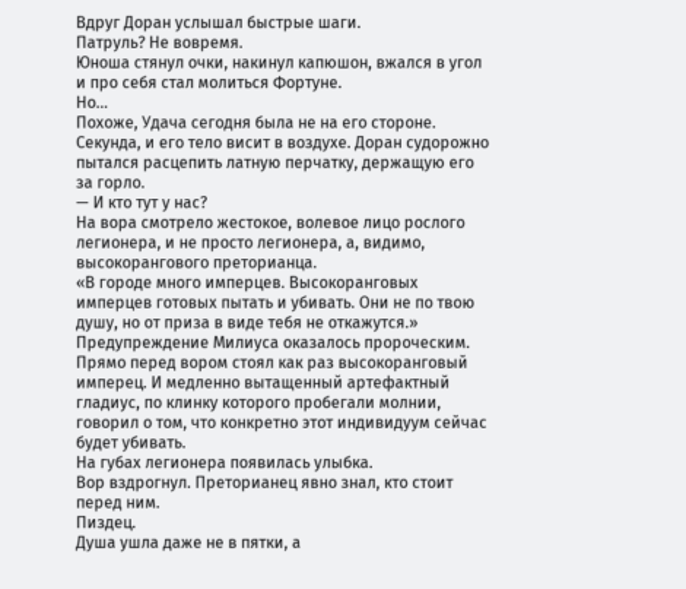Вдруг Доран услышал быстрые шаги.
Патруль? Не вовремя.
Юноша стянул очки, накинул капюшон, вжался в угол и про себя стал молиться Фортуне.
Но…
Похоже, Удача сегодня была не на его стороне.
Секунда, и его тело висит в воздухе. Доран судорожно пытался расцепить латную перчатку, держащую его за горло.
— И кто тут у нас?
На вора смотрело жестокое, волевое лицо рослого легионера, и не просто легионера, а, видимо, высокорангового преторианца.
«В городе много имперцев. Высокоранговых имперцев готовых пытать и убивать. Они не по твою душу, но от приза в виде тебя не откажутся.»
Предупреждение Милиуса оказалось пророческим. Прямо перед вором стоял как раз высокоранговый имперец. И медленно вытащенный артефактный гладиус, по клинку которого пробегали молнии, говорил о том, что конкретно этот индивидуум сейчас будет убивать.
На губах легионера появилась улыбка.
Вор вздрогнул. Преторианец явно знал, кто стоит перед ним.
Пиздец.
Душа ушла даже не в пятки, а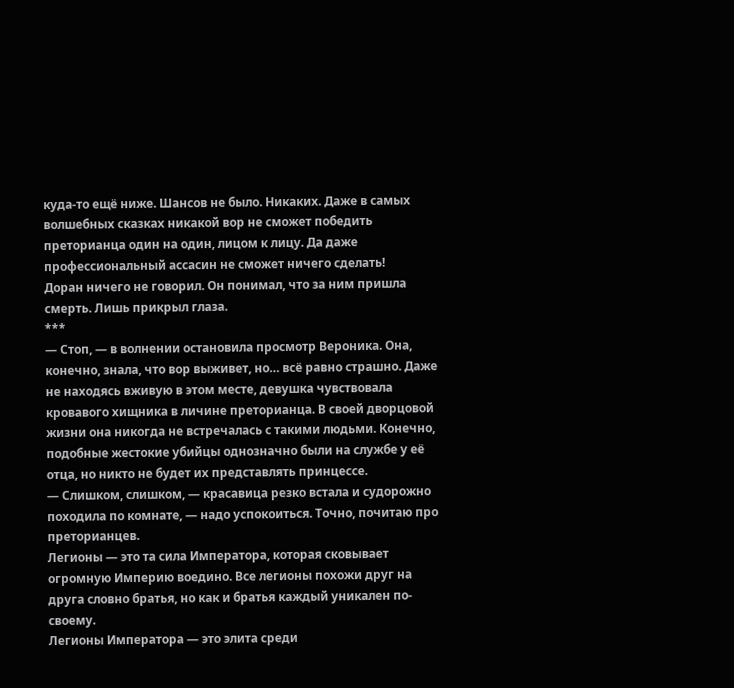куда-то ещё ниже. Шансов не было. Никаких. Даже в самых волшебных сказках никакой вор не сможет победить преторианца один на один, лицом к лицу. Да даже профессиональный ассасин не сможет ничего сделать!
Доран ничего не говорил. Он понимал, что за ним пришла смерть. Лишь прикрыл глаза.
***
— Стоп, — в волнении остановила просмотр Вероника. Она, конечно, знала, что вор выживет, но… всё равно страшно. Даже не находясь вживую в этом месте, девушка чувствовала кровавого хищника в личине преторианца. В своей дворцовой жизни она никогда не встречалась с такими людьми. Конечно, подобные жестокие убийцы однозначно были на службе у её отца, но никто не будет их представлять принцессе.
— Слишком, слишком, — красавица резко встала и судорожно походила по комнате, — надо успокоиться. Точно, почитаю про преторианцев.
Легионы — это та сила Императора, которая сковывает огромную Империю воедино. Все легионы похожи друг на друга словно братья, но как и братья каждый уникален по-своему.
Легионы Императора — это элита среди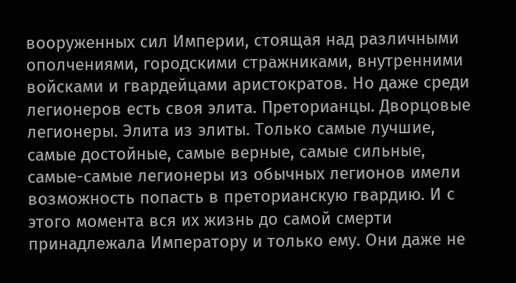вооруженных сил Империи, стоящая над различными ополчениями, городскими стражниками, внутренними войсками и гвардейцами аристократов. Но даже среди легионеров есть своя элита. Преторианцы. Дворцовые легионеры. Элита из элиты. Только самые лучшие, самые достойные, самые верные, самые сильные, самые-самые легионеры из обычных легионов имели возможность попасть в преторианскую гвардию. И с этого момента вся их жизнь до самой смерти принадлежала Императору и только ему. Они даже не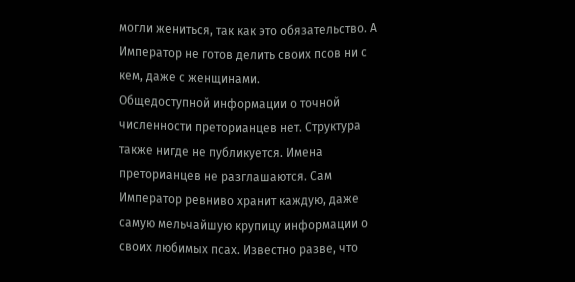могли жениться, так как это обязательство. А Император не готов делить своих псов ни с кем, даже с женщинами.
Общедоступной информации о точной численности преторианцев нет. Структура также нигде не публикуется. Имена преторианцев не разглашаются. Сам Император ревниво хранит каждую, даже самую мельчайшую крупицу информации о своих любимых псах. Известно разве, что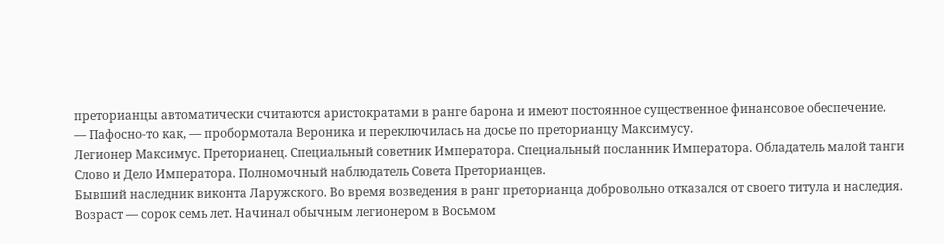преторианцы автоматически считаются аристократами в ранге барона и имеют постоянное существенное финансовое обеспечение.
— Пафосно-то как, — пробормотала Вероника и переключилась на досье по преторианцу Максимусу.
Легионер Максимус. Преторианец. Специальный советник Императора. Специальный посланник Императора. Обладатель малой танги Слово и Дело Императора. Полномочный наблюдатель Совета Преторианцев.
Бывший наследник виконта Ларужского. Во время возведения в ранг преторианца добровольно отказался от своего титула и наследия.
Возраст — сорок семь лет. Начинал обычным легионером в Восьмом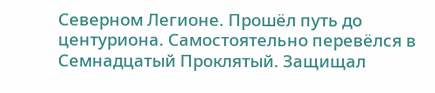Северном Легионе. Прошёл путь до центуриона. Самостоятельно перевёлся в Семнадцатый Проклятый. Защищал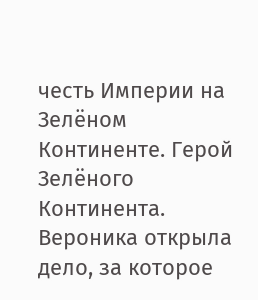честь Империи на Зелёном Континенте. Герой Зелёного Континента.
Вероника открыла дело, за которое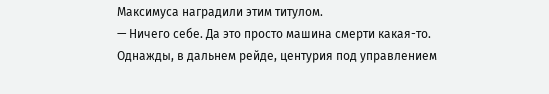Максимуса наградили этим титулом.
— Ничего себе. Да это просто машина смерти какая-то.
Однажды, в дальнем рейде, центурия под управлением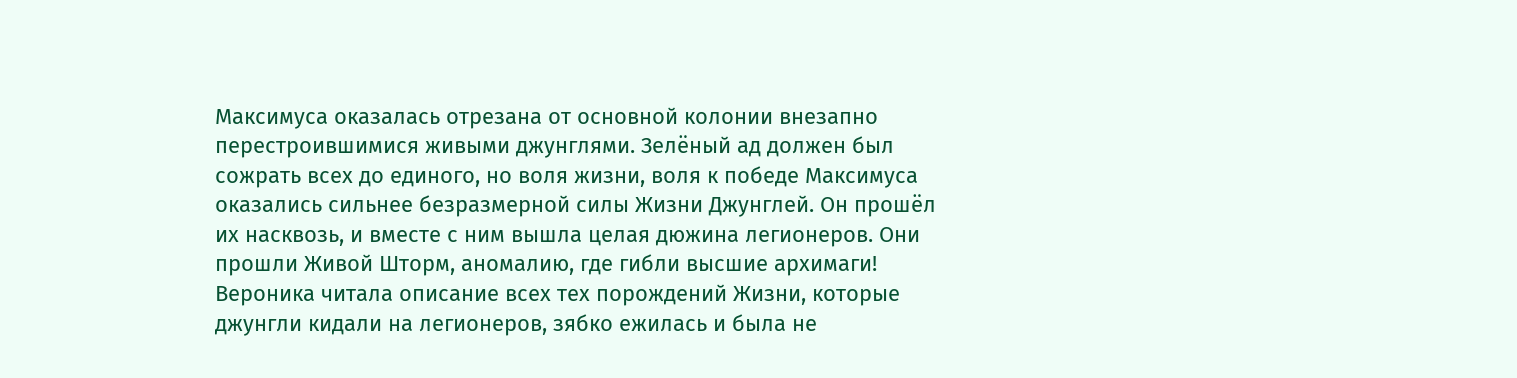Максимуса оказалась отрезана от основной колонии внезапно перестроившимися живыми джунглями. Зелёный ад должен был сожрать всех до единого, но воля жизни, воля к победе Максимуса оказались сильнее безразмерной силы Жизни Джунглей. Он прошёл их насквозь, и вместе с ним вышла целая дюжина легионеров. Они прошли Живой Шторм, аномалию, где гибли высшие архимаги!
Вероника читала описание всех тех порождений Жизни, которые джунгли кидали на легионеров, зябко ежилась и была не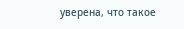уверена, что такое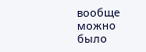вообще можно было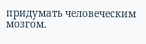придумать человеческим мозгом.